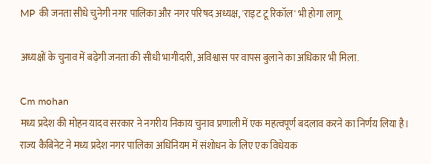MP की जनता सीधे चुनेगी नगर पालिका और नगर परिषद अध्यक्ष, 'राइट टू रिकॉल' भी होगा लागू

अध्यक्षों के चुनाव में बढ़ेगी जनता की सीधी भागीदारी, अविश्वास पर वापस बुलाने का अधिकार भी मिला.

Cm mohan
मध्य प्रदेश की मोहन यादव सरकार ने नगरीय निकाय चुनाव प्रणाली में एक महत्वपूर्ण बदलाव करने का निर्णय लिया है। राज्य कैबिनेट ने मध्य प्रदेश नगर पालिका अधिनियम में संशोधन के लिए एक विधेयक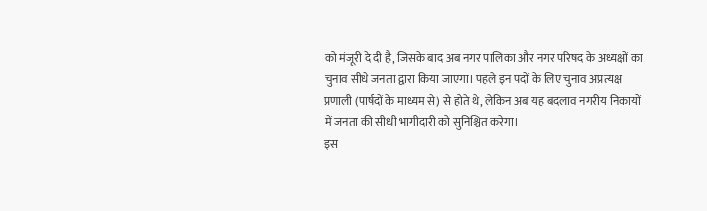को मंजूरी दे दी है, जिसके बाद अब नगर पालिका और नगर परिषद के अध्यक्षों का चुनाव सीधे जनता द्वारा किया जाएगा। पहले इन पदों के लिए चुनाव अप्रत्यक्ष प्रणाली (पार्षदों के माध्यम से) से होते थे, लेकिन अब यह बदलाव नगरीय निकायों में जनता की सीधी भागीदारी को सुनिश्चित करेगा।
इस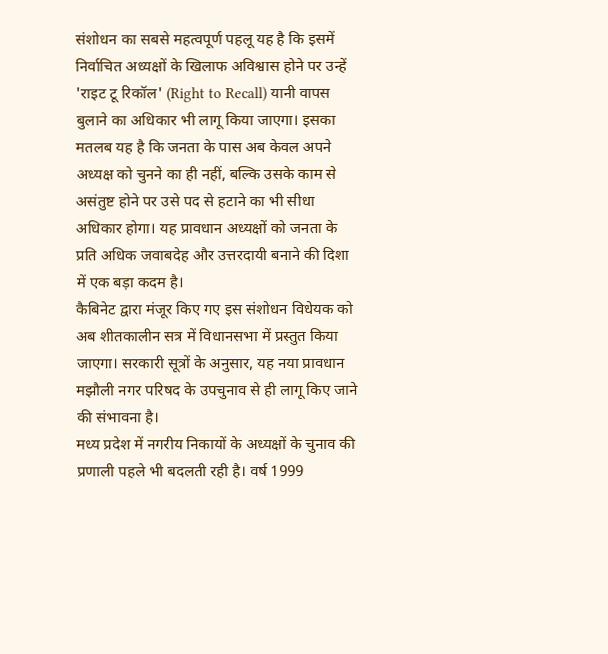संशोधन का सबसे महत्वपूर्ण पहलू यह है कि इसमें निर्वाचित अध्यक्षों के खिलाफ अविश्वास होने पर उन्हें 'राइट टू रिकॉल' (Right to Recall) यानी वापस बुलाने का अधिकार भी लागू किया जाएगा। इसका मतलब यह है कि जनता के पास अब केवल अपने अध्यक्ष को चुनने का ही नहीं, बल्कि उसके काम से असंतुष्ट होने पर उसे पद से हटाने का भी सीधा अधिकार होगा। यह प्रावधान अध्यक्षों को जनता के प्रति अधिक जवाबदेह और उत्तरदायी बनाने की दिशा में एक बड़ा कदम है।
कैबिनेट द्वारा मंजूर किए गए इस संशोधन विधेयक को अब शीतकालीन सत्र में विधानसभा में प्रस्तुत किया जाएगा। सरकारी सूत्रों के अनुसार, यह नया प्रावधान मझौली नगर परिषद के उपचुनाव से ही लागू किए जाने की संभावना है।
मध्य प्रदेश में नगरीय निकायों के अध्यक्षों के चुनाव की प्रणाली पहले भी बदलती रही है। वर्ष 1999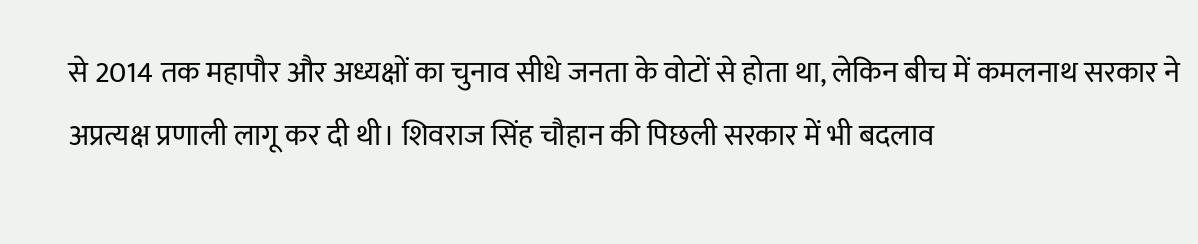से 2014 तक महापौर और अध्यक्षों का चुनाव सीधे जनता के वोटों से होता था, लेकिन बीच में कमलनाथ सरकार ने अप्रत्यक्ष प्रणाली लागू कर दी थी। शिवराज सिंह चौहान की पिछली सरकार में भी बदलाव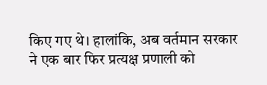किए गए थे। हालांकि, अब वर्तमान सरकार ने एक बार फिर प्रत्यक्ष प्रणाली को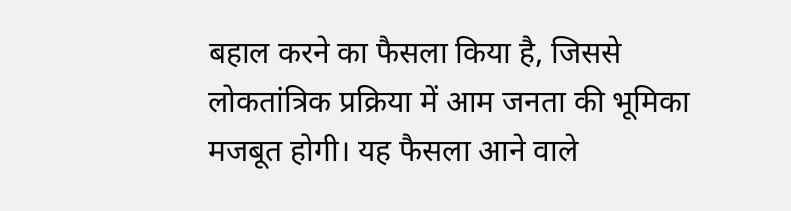बहाल करने का फैसला किया है, जिससे लोकतांत्रिक प्रक्रिया में आम जनता की भूमिका मजबूत होगी। यह फैसला आने वाले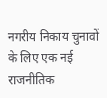नगरीय निकाय चुनावों के लिए एक नई राजनीतिक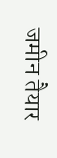जमीन तैयार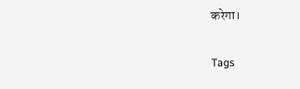करेगा।

Tags